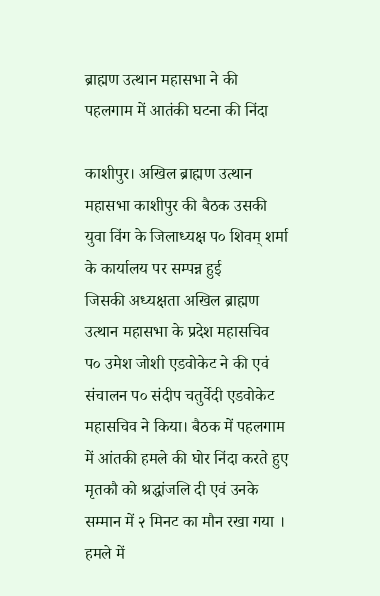ब्राह्मण उत्थान महासभा ने की पहलगाम में आतंकी घटना की निंदा

काशीपुर। अखिल ब्राह्मण उत्थान महासभा काशीपुर की बैठक उसकी युवा विंग के जिलाध्यक्ष प० शिवम् शर्मा के कार्यालय पर सम्पन्न हुई
जिसकी अध्यक्षता अखिल ब्राह्मण उत्थान महासभा के प्रदेश महासचिव प० उमेश जोशी एडवोकेट ने की एवं संचालन प० संदीप चतुर्वेदी एडवोकेट महासचिव ने किया। बैठक में पहलगाम में आंतकी हमले की घोर निंदा करते हुए मृतकौ को श्रद्धांजलि दी एवं उनके सम्मान में २ मिनट का मौन रखा गया ।
हमले में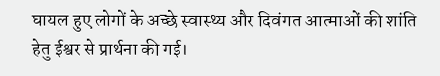घायल हुए लोगों के अच्छे स्वास्थ्य और दिवंगत आत्माओं की शांति हेतु ईश्वर से प्रार्थना की गई।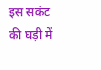इस सकंट की घड़ी में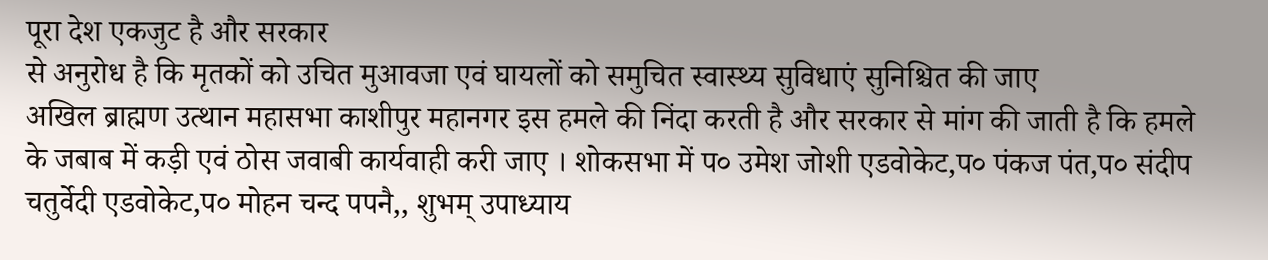पूरा देश एकजुट है और सरकार
से अनुरोध है कि मृतकों को उचित मुआवजा एवं घायलों को समुचित स्वास्थ्य सुविधाएं सुनिश्चित की जाए
अखिल ब्राह्मण उत्थान महासभा काशीपुर महानगर इस हमले की निंदा करती है और सरकार से मांग की जाती है कि हमले के जबाब में कड़ी एवं ठोस जवाबी कार्यवाही करी जाए । शोकसभा में प० उमेश जोशी एडवोकेट,प० पंकज पंत,प० संदीप चतुर्वेदी एडवोकेट,प० मोहन चन्द पपनै,, शुभम् उपाध्याय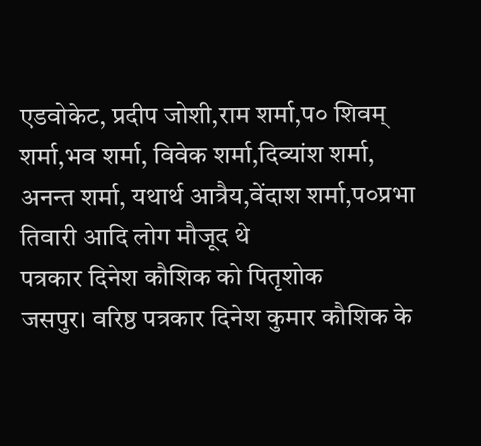एडवोकेट, प्रदीप जोशी,राम शर्मा,प० शिवम् शर्मा,भव शर्मा, विवेक शर्मा,दिव्यांश शर्मा, अनन्त शर्मा, यथार्थ आत्रैय,वेंदाश शर्मा,प०प्रभा तिवारी आदि लोग मौजूद थे
पत्रकार दिनेश कौशिक को पितृशोक
जसपुर। वरिष्ठ पत्रकार दिनेश कुमार कौशिक के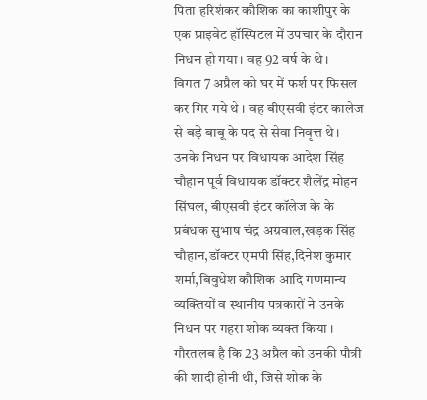पिता हरिशंकर कौशिक का काशीपुर के एक प्राइवेट हॉस्पिटल में उपचार के दौरान निधन हो गया। वह 92 वर्ष के थे।
विगत 7 अप्रैल को घर में फर्श पर फिसल कर गिर गये थे । वह बीएसवी इंटर कालेज से बड़े बाबू के पद से सेवा निवृत्त थे। उनके निधन पर विधायक आदेश सिंह चौहान पूर्व विधायक डॉक्टर शैलेंद्र मोहन सिंघल, बीएसवी इंटर कॉलेज के के प्रबंधक सुभाष चंद्र अग्रवाल,खड़क सिंह चौहान,डॉक्टर एमपी सिंह,दिनेश कुमार शर्मा,बिवुधेश कौशिक आदि गणमान्य व्यक्तियों व स्थानीय पत्रकारों ने उनके निधन पर गहरा शोक व्यक्त किया । गौरतलब है कि 23 अप्रैल को उनकी पौत्री की शादी होनी थी, जिसे शोक के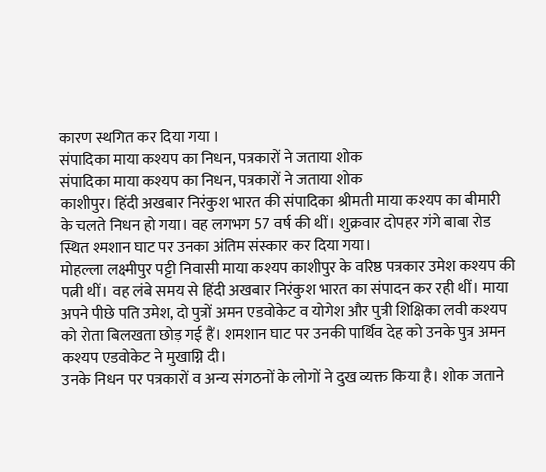कारण स्थगित कर दिया गया ।
संपादिका माया कश्यप का निधन, पत्रकारों ने जताया शोक
संपादिका माया कश्यप का निधन, पत्रकारों ने जताया शोक
काशीपुर। हिंदी अखबार निरंकुश भारत की संपादिका श्रीमती माया कश्यप का बीमारी के चलते निधन हो गया। वह लगभग 57 वर्ष की थीं। शुक्रवार दोपहर गंगे बाबा रोड स्थित श्मशान घाट पर उनका अंतिम संस्कार कर दिया गया।
मोहल्ला लक्ष्मीपुर पट्टी निवासी माया कश्यप काशीपुर के वरिष्ठ पत्रकार उमेश कश्यप की पत्नी थीं। वह लंबे समय से हिंदी अखबार निरंकुश भारत का संपादन कर रही थीं। माया अपने पीछे पति उमेश, दो पुत्रों अमन एडवोकेट व योगेश और पुत्री शिक्षिका लवी कश्यप को रोता बिलखता छोड़ गई हैं। शमशान घाट पर उनकी पार्थिव देह को उनके पुत्र अमन कश्यप एडवोकेट ने मुखाग्नि दी।
उनके निधन पर पत्रकारों व अन्य संगठनों के लोगों ने दुख व्यक्त किया है। शोक जताने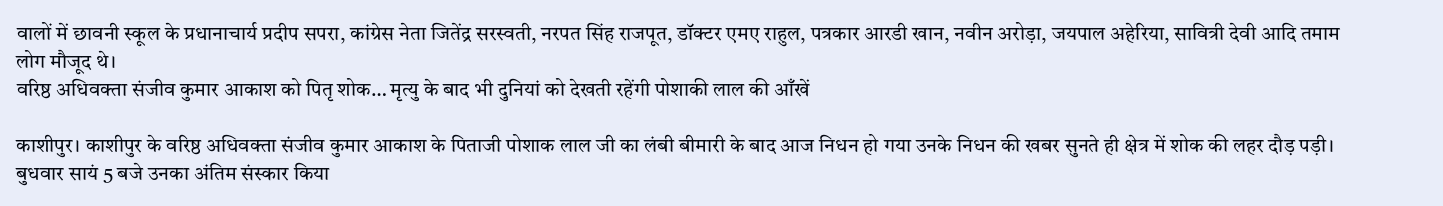वालों में छावनी स्कूल के प्रधानाचार्य प्रदीप सपरा, कांग्रेस नेता जितेंद्र सरस्वती, नरपत सिंह राजपूत, डॉक्टर एमए राहुल, पत्रकार आरडी खान, नवीन अरोड़ा, जयपाल अहेरिया, सावित्री देवी आदि तमाम लोग मौजूद थे।
वरिष्ठ अधिवक्ता संजीव कुमार आकाश को पितृ शोक… मृत्यु के बाद भी दुनियां को देखती रहेंगी पोशाकी लाल की आँखें

काशीपुर। काशीपुर के वरिष्ठ अधिवक्ता संजीव कुमार आकाश के पिताजी पोशाक लाल जी का लंबी बीमारी के बाद आज निधन हो गया उनके निधन की खबर सुनते ही क्षेत्र में शोक की लहर दौड़ पड़ी।
बुधवार सायं 5 बजे उनका अंतिम संस्कार किया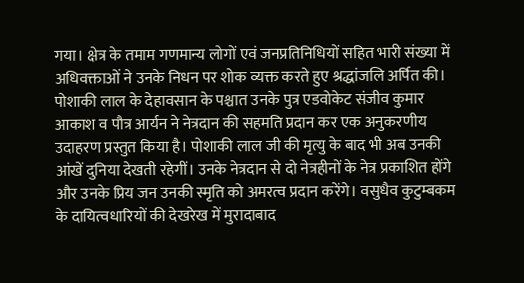गया। क्षेत्र के तमाम गणमान्य लोगों एवं जनप्रतिनिधियों सहित भारी संख्या में अधिवक्ताओं ने उनके निधन पर शोक व्यक्त करते हुए श्रद्धांजलि अर्पित की। पोशाकी लाल के देहावसान के पश्चात उनके पुत्र एडवोकेट संजीव कुमार आकाश व पौत्र आर्यन ने नेत्रदान की सहमति प्रदान कर एक अनुकरणीय उदाहरण प्रस्तुत किया है। पोशाकी लाल जी की मृत्यु के बाद भी अब उनकी आंखें दुनिया देखती रहेगीं। उनके नेत्रदान से दो नेत्रहीनों के नेत्र प्रकाशित होंगे और उनके प्रिय जन उनकी स्मृति को अमरत्व प्रदान करेंगे। वसुधैव कुटुम्बकम के दायित्वधारियों की देखरेख में मुरादाबाद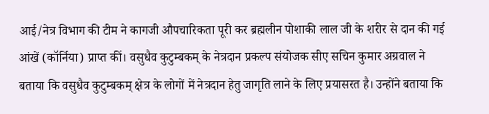आई/नेत्र विभाग की टीम ने कागजी औपचारिकता पूरी कर ब्रह्मलीन पोशाकी लाल जी के शरीर से दान की गई आंखें (कॉर्निया) प्राप्त कीं। वसुधैव कुटुम्बकम् के नेत्रदान प्रकल्प संयोजक सीए सचिन कुमार अग्रवाल ने बताया कि वसुधैव कुटुम्बकम् क्षेत्र के लोगों में नेत्रदान हेतु जागृति लाने के लिए प्रयासरत है। उन्होंने बताया कि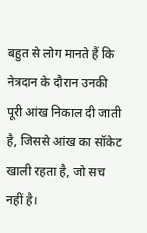बहुत से लोग मानते हैं कि नेत्रदान के दौरान उनकी पूरी आंख निकाल दी जाती है, जिससे आंख का सॉकेट खाली रहता है, जो सच नहीं है।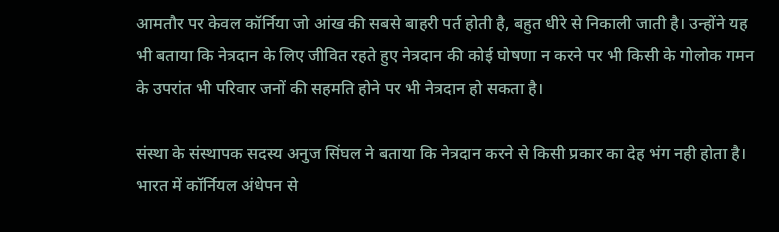आमतौर पर केवल कॉर्निया जो आंख की सबसे बाहरी पर्त होती है, बहुत धीरे से निकाली जाती है। उन्होंने यह भी बताया कि नेत्रदान के लिए जीवित रहते हुए नेत्रदान की कोई घोषणा न करने पर भी किसी के गोलोक गमन के उपरांत भी परिवार जनों की सहमति होने पर भी नेत्रदान हो सकता है।

संस्था के संस्थापक सदस्य अनुज सिंघल ने बताया कि नेत्रदान करने से किसी प्रकार का देह भंग नही होता है। भारत में कॉर्नियल अंधेपन से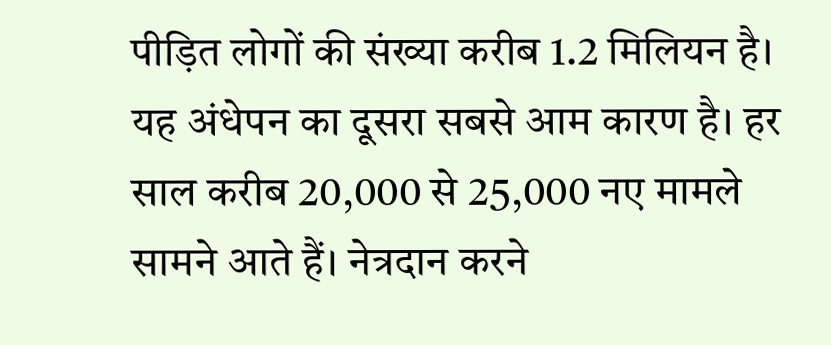पीड़ित लोगों की संख्या करीब 1.2 मिलियन है। यह अंधेपन का दूसरा सबसे आम कारण है। हर साल करीब 20,000 से 25,000 नए मामले सामने आते हैं। नेत्रदान करने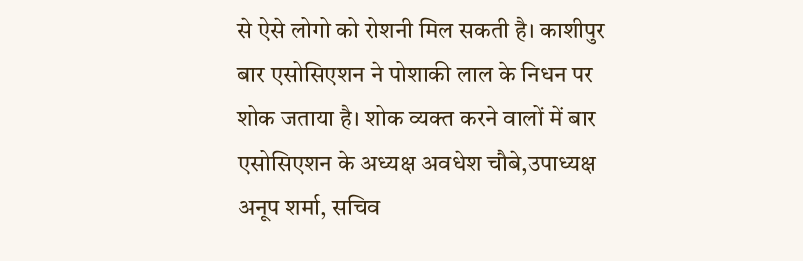से ऐसे लोगो को रोशनी मिल सकती है। काशीपुर बार एसोसिएशन ने पोशाकी लाल के निधन पर शोक जताया है। शोक व्यक्त करने वालों में बार एसोसिएशन के अध्यक्ष अवधेश चौबे,उपाध्यक्ष अनूप शर्मा, सचिव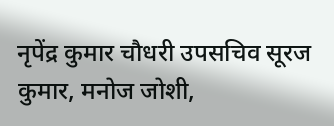नृपेंद्र कुमार चौधरी उपसचिव सूरज कुमार, मनोज जोशी,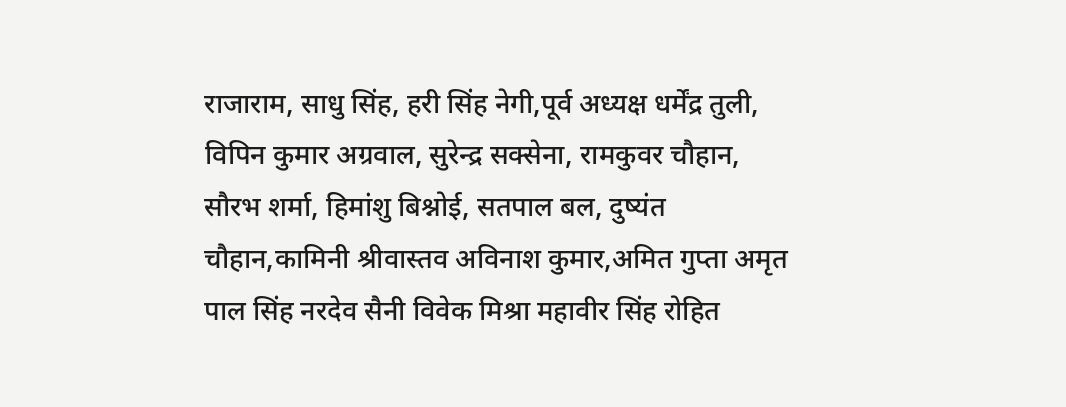राजाराम, साधु सिंह, हरी सिंह नेगी,पूर्व अध्यक्ष धर्मेंद्र तुली, विपिन कुमार अग्रवाल, सुरेन्द्र सक्सेना, रामकुवर चौहान, सौरभ शर्मा, हिमांशु बिश्नोई, सतपाल बल, दुष्यंत चौहान,कामिनी श्रीवास्तव अविनाश कुमार,अमित गुप्ता अमृत पाल सिंह नरदेव सैनी विवेक मिश्रा महावीर सिंह रोहित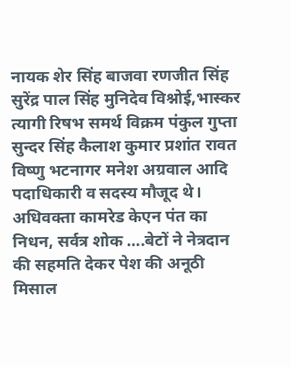नायक शेर सिंह बाजवा रणजीत सिंह सुरेंद्र पाल सिंह मुनिदेव विश्नोई,भास्कर त्यागी रिषभ समर्थ विक्रम पंकुल गुप्ता सुन्दर सिंह कैलाश कुमार प्रशांत रावत विष्णु भटनागर मनेश अग्रवाल आदि पदाधिकारी व सदस्य मौजूद थे।
अधिवक्ता कामरेड केएन पंत का निधन, सर्वत्र शोक ….बेटों ने नेत्रदान की सहमति देकर पेश की अनूठी मिसाल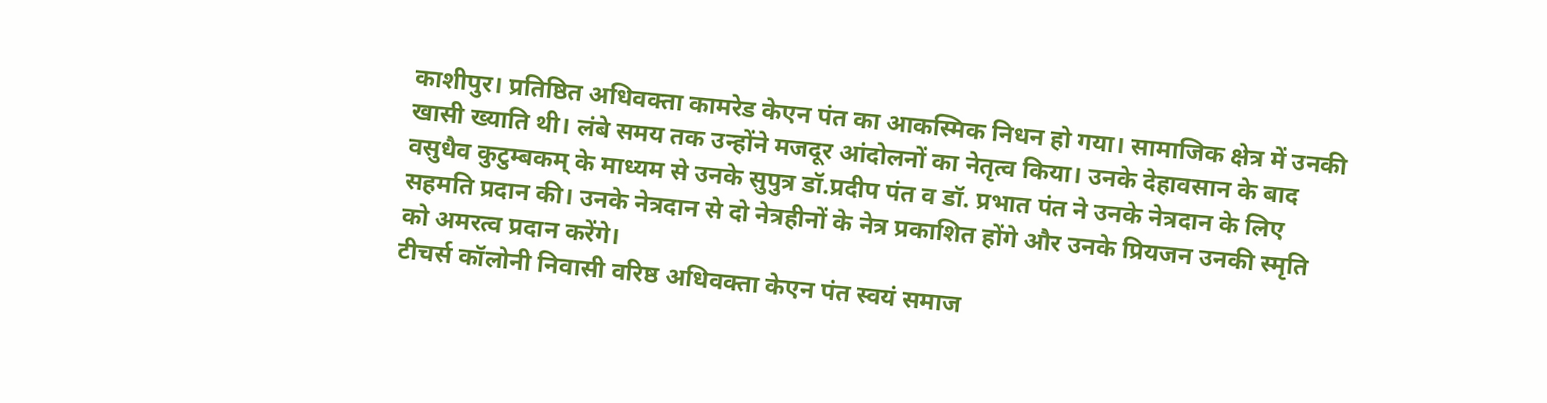काशीपुर। प्रतिष्ठित अधिवक्ता कामरेड केएन पंत का आकस्मिक निधन हो गया। सामाजिक क्षेत्र में उनकी खासी ख्याति थी। लंबे समय तक उन्होंने मजदूर आंदोलनों का नेतृत्व किया। उनके देहावसान के बाद वसुधैव कुटुम्बकम् के माध्यम से उनके सुपुत्र डॉ.प्रदीप पंत व डॉ. प्रभात पंत ने उनके नेत्रदान के लिए सहमति प्रदान की। उनके नेत्रदान से दो नेत्रहीनों के नेत्र प्रकाशित होंगे और उनके प्रियजन उनकी स्मृति को अमरत्व प्रदान करेंगे।
टीचर्स कॉलोनी निवासी वरिष्ठ अधिवक्ता केएन पंत स्वयं समाज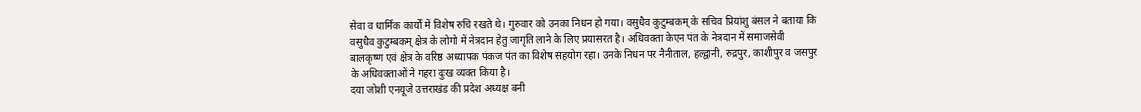सेवा व धार्मिक कार्यों में विशेष रुचि रखते थे। गुरुवार को उनका निधन हो गया। वसुधैव कुटुम्बकम् के सचिव प्रियांशु बंसल ने बताया कि वसुधैव कुटुम्बकम् क्षेत्र के लोगो में नेत्रदान हेतु जागृति लाने के लिए प्रयासरत है। अधिवक्ता केएन पंत के नेत्रदान में समाजसेवी बालकृष्ण एवं क्षेत्र के वरिष्ठ अध्यापक पंकज पंत का विशेष सहयोग रहा। उनके निधन पर नैनीताल, हल्द्वानी, रुद्रपुर, काशीपुर व जसपुर के अधिवक्ताओं ने गहरा दुःख व्यक्त किया है।
दया जोशी एनयूजे उत्तराखंड की प्रदेश अध्यक्ष बनी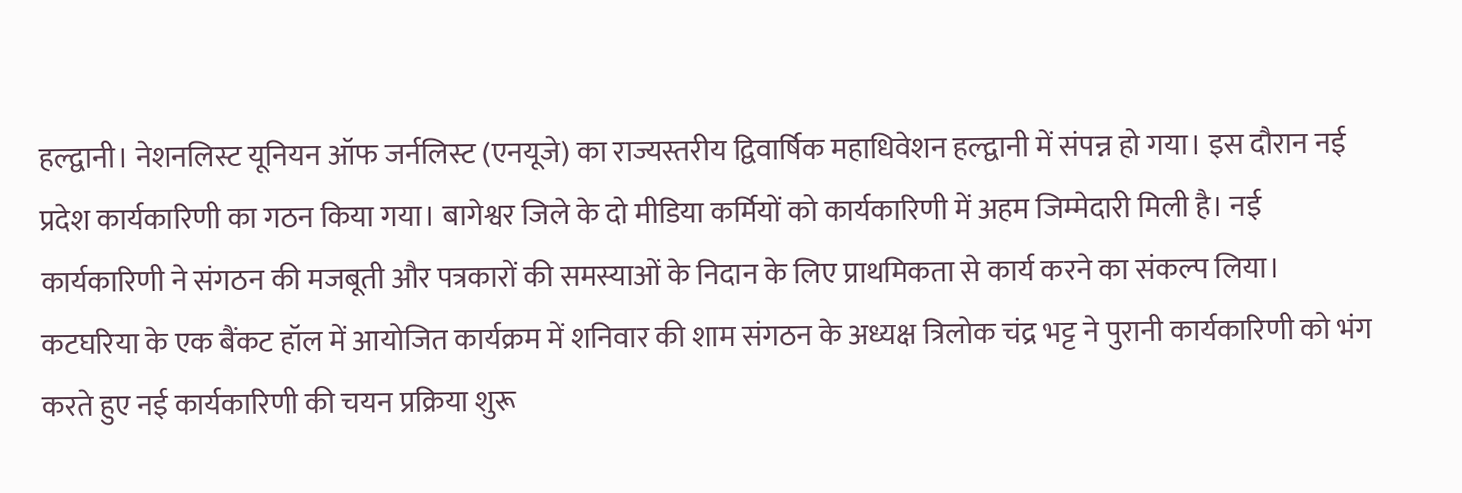हल्द्वानी। नेशनलिस्ट यूनियन ऑफ जर्नलिस्ट (एनयूजे) का राज्यस्तरीय द्विवार्षिक महाधिवेशन हल्द्वानी में संपन्न हो गया। इस दौरान नई प्रदेश कार्यकारिणी का गठन किया गया। बागेश्वर जिले के दो मीडिया कर्मियों को कार्यकारिणी में अहम जिम्मेदारी मिली है। नई कार्यकारिणी ने संगठन की मजबूती और पत्रकारों की समस्याओं के निदान के लिए प्राथमिकता से कार्य करने का संकल्प लिया। कटघरिया के एक बैंकट हॉल में आयोजित कार्यक्रम में शनिवार की शाम संगठन के अध्यक्ष त्रिलोक चंद्र भट्ट ने पुरानी कार्यकारिणी को भंग करते हुए नई कार्यकारिणी की चयन प्रक्रिया शुरू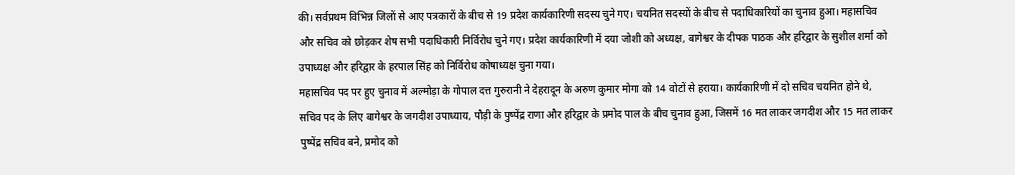की। सर्वप्रथम विभिन्न जिलों से आए पत्रकारों के बीच से 19 प्रदेश कार्यकारिणी सदस्य चुने गए। चयनित सदस्यों के बीच से पदाधिकारियों का चुनाव हुआ। महासचिव और सचिव को छोड़कर शेष सभी पदाधिकारी निर्विरोध चुने गए। प्रदेश कार्यकारिणी में दया जोशी को अध्यक्ष, बागेश्वर के दीपक पाठक और हरिद्वार के सुशील शर्मा को उपाध्यक्ष और हरिद्वार के हरपाल सिंह को निर्विरोध कोषाध्यक्ष चुना गया।
महासचिव पद पर हुए चुनाव में अल्मोड़ा के गोपाल दत्त गुरुरानी ने देहरादून के अरुण कुमार मोगा को 14 वोटों से हराया। कार्यकारिणी में दो सचिव चयनित होने थे, सचिव पद के लिए बागेश्वर के जगदीश उपाध्याय, पौड़ी के पुष्पेंद्र राणा और हरिद्वार के प्रमोद पाल के बीच चुनाव हुआ, जिसमें 16 मत लाकर जगदीश और 15 मत लाकर पुष्पेंद्र सचिव बने, प्रमोद को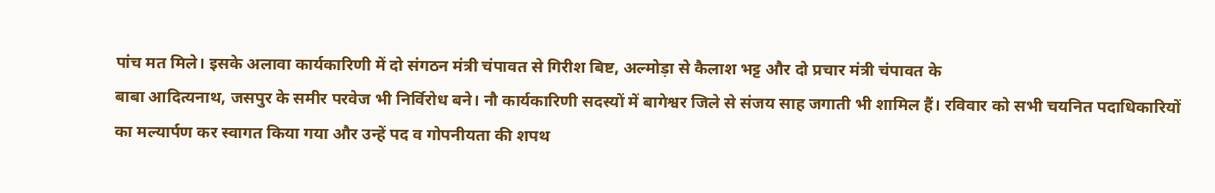पांच मत मिले। इसके अलावा कार्यकारिणी में दो संगठन मंत्री चंपावत से गिरीश बिष्ट, अल्मोड़ा से कैलाश भट्ट और दो प्रचार मंत्री चंपावत के
बाबा आदित्यनाथ, जसपुर के समीर परवेज भी निर्विरोध बने। नौ कार्यकारिणी सदस्यों में बागेश्वर जिले से संजय साह जगाती भी शामिल हैं। रविवार को सभी चयनित पदाधिकारियों का मल्यार्पण कर स्वागत किया गया और उन्हें पद व गोपनीयता की शपथ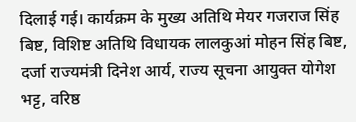दिलाई गई। कार्यक्रम के मुख्य अतिथि मेयर गजराज सिंह बिष्ट, विशिष्ट अतिथि विधायक लालकुआं मोहन सिंह बिष्ट, दर्जा राज्यमंत्री दिनेश आर्य, राज्य सूचना आयुक्त योगेश भट्ट, वरिष्ठ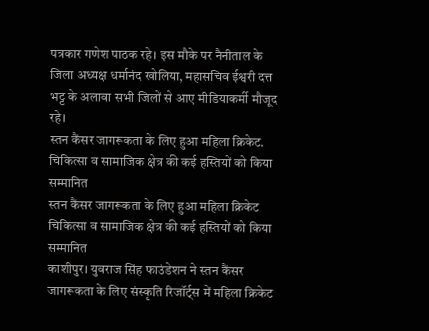पत्रकार गणेश पाठक रहे। इस मौके पर नैनीताल के जिला अध्यक्ष धर्मानंद खोलिया, महासचिव ईश्वरी दत्त भट्ट के अलावा सभी जिलों से आए मीडियाकर्मी मौजूद रहे।
स्तन कैंसर जागरूकता के लिए हुआ महिला क्रिकेट. चिकित्सा व सामाजिक क्षेत्र की कई हस्तियों को किया सम्मानित
स्तन कैंसर जागरूकता के लिए हुआ महिला क्रिकेट
चिकित्सा व सामाजिक क्षेत्र की कई हस्तियों को किया सम्मानित
काशीपुर। युवराज सिंह फाउंडेशन ने स्तन कैंसर जागरूकता के लिए संस्कृति रिजॉर्ट्स में महिला क्रिकेट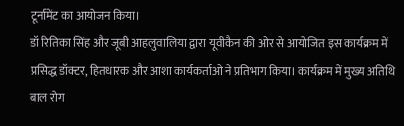टूर्नामेंट का आयोजन किया।
डॉ रितिका सिंह और जूबी आहलुवालिया द्वारा यूवीकैन की ओर से आयोजित इस कार्यक्रम में प्रसिद्ध डॉक्टर, हितधारक और आशा कार्यकर्ताओ ने प्रतिभाग किया। कार्यक्रम में मुख्य अतिथि बाल रोग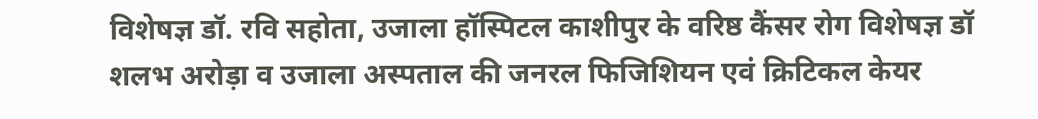विशेषज्ञ डॉ. रवि सहोता, उजाला हॉस्पिटल काशीपुर के वरिष्ठ कैंसर रोग विशेषज्ञ डॉ शलभ अरोड़ा व उजाला अस्पताल की जनरल फिजिशियन एवं क्रिटिकल केयर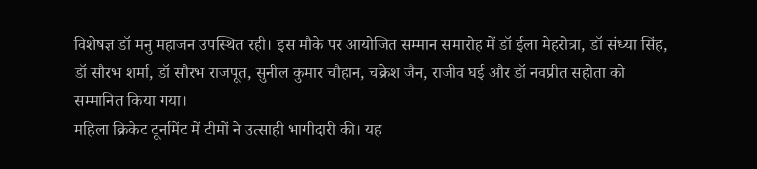विशेषज्ञ डॉ मनु महाजन उपस्थित रही। इस मौके पर आयोजित सम्मान समारोह में डॉ ईला मेहरोत्रा, डॉ संध्या सिंह, डॉ सौरभ शर्मा, डॉ सौरभ राजपूत, सुनील कुमार चौहान, चक्रेश जैन, राजीव घई और डॉ नवप्रीत सहोता को सम्मानित किया गया।
महिला क्रिकेट टूर्नामेंट में टीमों ने उत्साही भागीदारी की। यह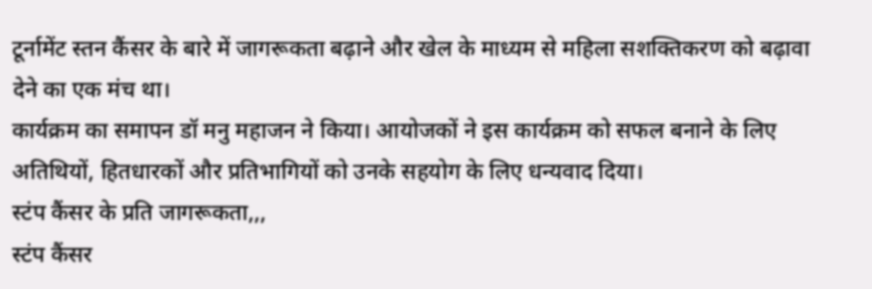टूर्नामेंट स्तन कैंसर के बारे में जागरूकता बढ़ाने और खेल के माध्यम से महिला सशक्तिकरण को बढ़ावा देने का एक मंच था।
कार्यक्रम का समापन डॉ मनु महाजन ने किया। आयोजकों ने इस कार्यक्रम को सफल बनाने के लिए अतिथियों, हितधारकों और प्रतिभागियों को उनके सहयोग के लिए धन्यवाद दिया।
स्टंप कैंसर के प्रति जागरूकता,,,
स्टंप कैंसर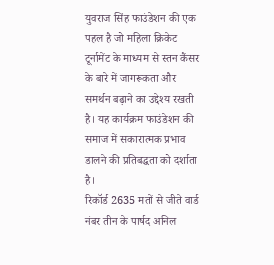युवराज सिंह फाउंडेशन की एक पहल है जो महिला क्रिकेट टूर्नामेंट के माध्यम से स्तन कैंसर के बारे में जागरूकता और समर्थन बढ़ाने का उद्देश्य रखती है। यह कार्यक्रम फाउंडेशन की समाज में सकारात्मक प्रभाव डालने की प्रतिबद्धता को दर्शाता है।
रिकॉर्ड 2635 मतों से जीते वार्ड नंबर तीन के पार्षद अनिल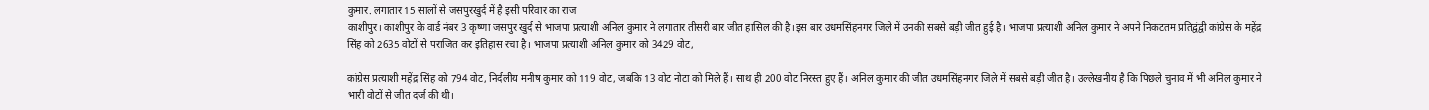कुमार. लगातार 15 सालों से जसपुरखुर्द में है इसी परिवार का राज
काशीपुर। काशीपुर के वार्ड नंबर 3 कृष्णा जसपुर खुर्द से भाजपा प्रत्याशी अनिल कुमार ने लगातार तीसरी बार जीत हासिल की है।इस बार उधमसिंहनगर जिले में उनकी सबसे बड़ी जीत हुई है। भाजपा प्रत्याशी अनिल कुमार ने अपने निकटतम प्रतिद्वंद्वी कांग्रेस के महेंद्र सिंह को 2635 वोटों से पराजित कर इतिहास रचा है। भाजपा प्रत्याशी अनिल कुमार को 3429 वोट,

कांग्रेस प्रत्याशी महेंद्र सिंह को 794 वोट, निर्दलीय मनीष कुमार को 119 वोट, जबकि 13 वोट नोटा को मिले हैं। साथ ही 200 वोट निरस्त हुए हैं। अनिल कुमार की जीत उधमसिंहनगर जिले में सबसे बड़ी जीत है। उल्लेखनीय है कि पिछले चुनाव में भी अनिल कुमार ने भारी वोटों से जीत दर्ज की थी।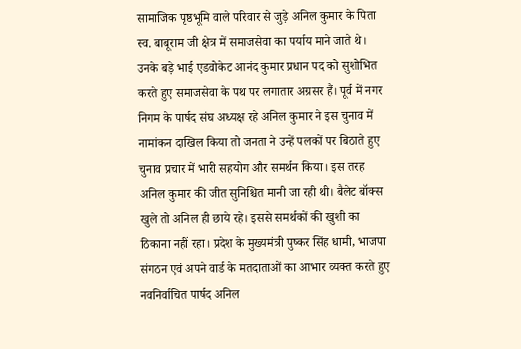सामाजिक पृष्ठभूमि वाले परिवार से जुड़े अनिल कुमार के पिता स्व. बाबूराम जी क्षेत्र में समाजसेवा का पर्याय माने जाते थे। उनके बड़े भाई एडवोकेट आनंद कुमार प्रधान पद को सुशोभित करते हुए समाजसेवा के पथ पर लगातार अग्रसर हैं। पूर्व में नगर निगम के पार्षद संघ अध्यक्ष रहे अनिल कुमार ने इस चुनाव में नामांकन दाखिल किया तो जनता ने उन्हें पलकों पर बिठाते हुए चुनाव प्रचार में भारी सहयोग और समर्थन किया। इस तरह अनिल कुमार की जीत सुनिश्चित मानी जा रही थी। बैलेट बॉक्स खुले तो अनिल ही छाये रहे। इससे समर्थकों की खुशी का ठिकाना नहीं रहा। प्रदेश के मुख्यमंत्री पुष्कर सिंह धामी, भाजपा संगठन एवं अपने वार्ड के मतदाताओं का आभार व्यक्त करते हुए नवनिर्वाचित पार्षद अनिल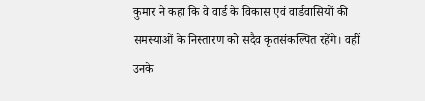कुमार ने कहा कि वे वार्ड के विकास एवं वार्डवासियों की समस्याओं के निस्तारण को सदैव कृतसंकल्पित रहेंगे। वहीं उनके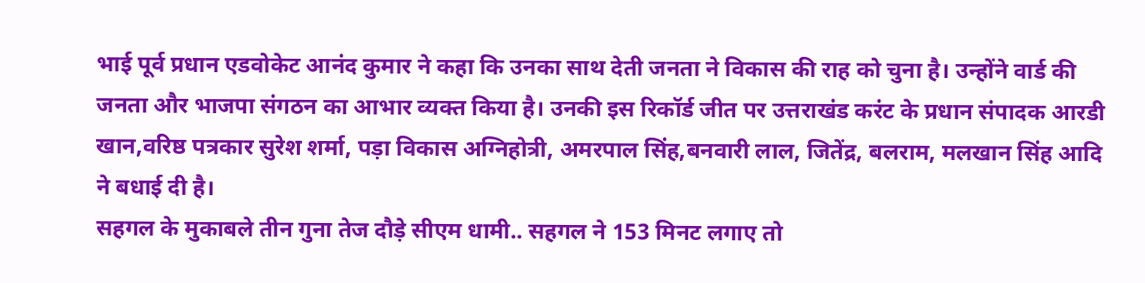भाई पूर्व प्रधान एडवोकेट आनंद कुमार ने कहा कि उनका साथ देती जनता ने विकास की राह को चुना है। उन्होंने वार्ड की जनता और भाजपा संगठन का आभार व्यक्त किया है। उनकी इस रिकॉर्ड जीत पर उत्तराखंड करंट के प्रधान संपादक आरडी खान,वरिष्ठ पत्रकार सुरेश शर्मा, पड़ा विकास अग्निहोत्री, अमरपाल सिंह,बनवारी लाल, जितेंद्र, बलराम, मलखान सिंह आदि ने बधाई दी है।
सहगल के मुकाबले तीन गुना तेज दौड़े सीएम धामी.. सहगल ने 153 मिनट लगाए तो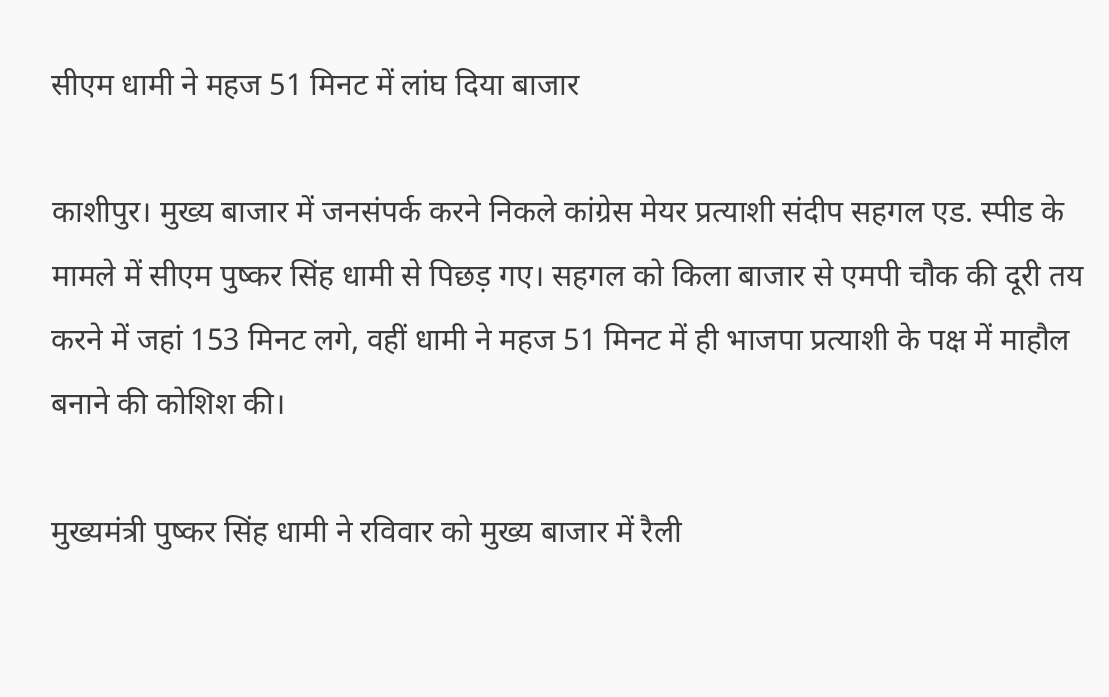सीएम धामी ने महज 51 मिनट में लांघ दिया बाजार

काशीपुर। मुख्य बाजार में जनसंपर्क करने निकले कांग्रेस मेयर प्रत्याशी संदीप सहगल एड. स्पीड के मामले में सीएम पुष्कर सिंह धामी से पिछड़ गए। सहगल को किला बाजार से एमपी चौक की दूरी तय करने में जहां 153 मिनट लगे, वहीं धामी ने महज 51 मिनट में ही भाजपा प्रत्याशी के पक्ष में माहौल बनाने की कोशिश की।

मुख्यमंत्री पुष्कर सिंह धामी ने रविवार को मुख्य बाजार में रैली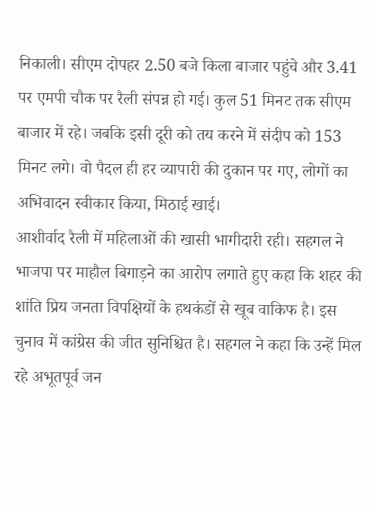निकाली। सीएम दोपहर 2.50 बजे किला बाजार पहुंचे और 3.41 पर एमपी चौक पर रैली संपन्न हो गई। कुल 51 मिनट तक सीएम बाजार में रहे। जबकि इसी दूरी को तय करने में संदीप को 153 मिनट लगे। वो पैदल ही हर व्यापारी की दुकान पर गए, लोगों का अभिवादन स्वीकार किया, मिठाई खाई।
आशीर्वाद रैली में महिलाओं की खासी भागीदारी रही। सहगल ने भाजपा पर माहौल बिगाड़ने का आरोप लगाते हुए कहा कि शहर की शांति प्रिय जनता विपक्षियों के हथकंडों से खूब वाकिफ है। इस चुनाव में कांग्रेस की जीत सुनिश्चित है। सहगल ने कहा कि उन्हें मिल रहे अभूतपूर्व जन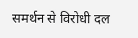समर्थन से विरोधी दल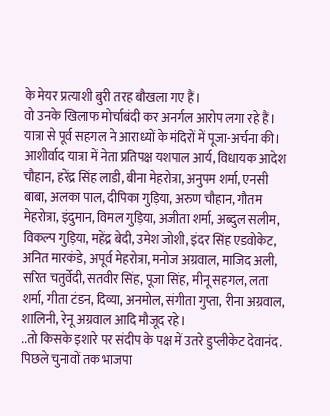के मेयर प्रत्याशी बुरी तरह बौखला गए हैं।
वो उनके खिलाफ मोर्चाबंदी कर अनर्गल आरोप लगा रहे हैं। यात्रा से पूर्व सहगल ने आराध्यों के मंदिरों में पूजा-अर्चना की। आशीर्वाद यात्रा में नेता प्रतिपक्ष यशपाल आर्य, विधायक आदेश चौहान, हरेंद्र सिंह लाडी, बीना मेहरोत्रा, अनुपम शर्मा, एनसी बाबा, अलका पाल, दीपिका गुड़िया, अरुण चौहान, गौतम मेहरोत्रा, इंदुमान, विमल गुड़िया, अजीता शर्मा, अब्दुल सलीम, विकल्प गुड़िया, महेंद्र बेदी, उमेश जोशी, इंदर सिंह एडवोकेट, अनित मारकंडे, अपूर्व मेहरोत्रा, मनोज अग्रवाल, माजिद अली, सरित चतुर्वेदी, सतवीर सिंह, पूजा सिंह, मीनू सहगल, लता शर्मा, गीता टंडन, दिव्या, अनमोल, संगीता गुप्ता, रीना अग्रवाल, शालिनी, रेनू अग्रवाल आदि मौजूद रहे।
..तो किसके इशारे पर संदीप के पक्ष में उतरे डुप्लीकेट देवानंद. पिछले चुनावों तक भाजपा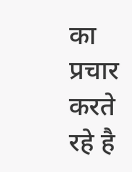का प्रचार करते रहे है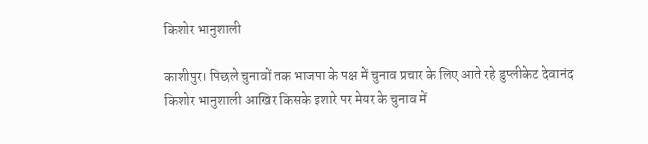किशोर भानुशाली

काशीपुर। पिछले चुनावों तक भाजपा के पक्ष में चुनाव प्रचार के लिए आते रहे डुप्लीकेट देवानंद किशोर भानुशाली आखिर किसके इशारे पर मेयर के चुनाव में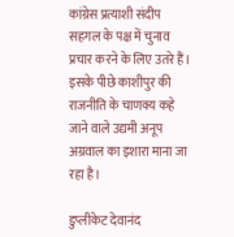कांग्रेस प्रत्याशी संदीप सहगल के पक्ष में चुनाव प्रचार करने के लिए उतरे हैं। इसके पीछे काशीपुर की राजनीति के चाणक्य कहे जाने वाले उद्यमी अनूप अग्रवाल का इशारा माना जा रहा है।

डुप्लीकेट देवानंद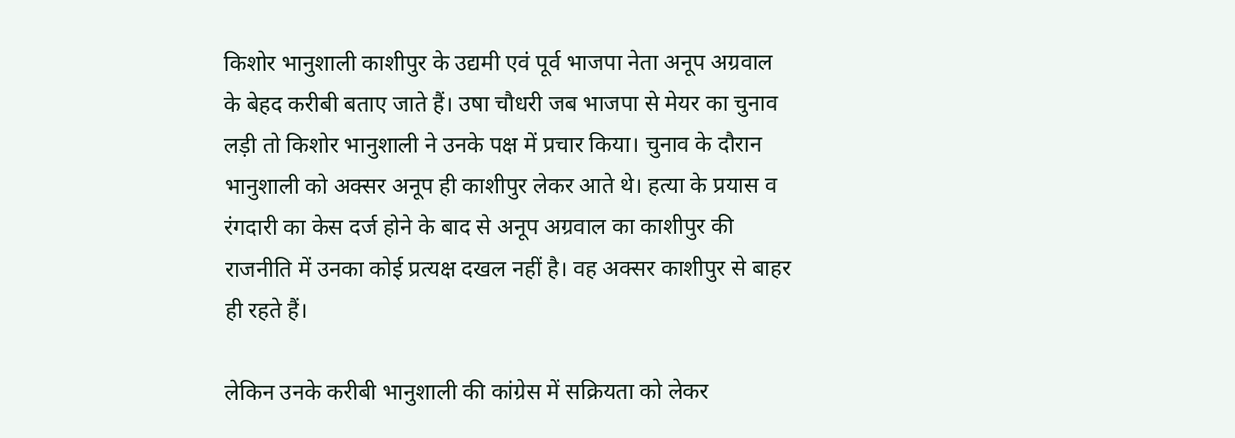किशोर भानुशाली काशीपुर के उद्यमी एवं पूर्व भाजपा नेता अनूप अग्रवाल के बेहद करीबी बताए जाते हैं। उषा चौधरी जब भाजपा से मेयर का चुनाव लड़ी तो किशोर भानुशाली ने उनके पक्ष में प्रचार किया। चुनाव के दौरान भानुशाली को अक्सर अनूप ही काशीपुर लेकर आते थे। हत्या के प्रयास व रंगदारी का केस दर्ज होने के बाद से अनूप अग्रवाल का काशीपुर की राजनीति में उनका कोई प्रत्यक्ष दखल नहीं है। वह अक्सर काशीपुर से बाहर ही रहते हैं।

लेकिन उनके करीबी भानुशाली की कांग्रेस में सक्रियता को लेकर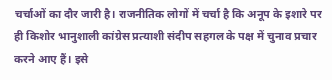चर्चाओं का दौर जारी है। राजनीतिक लोगों में चर्चा है कि अनूप के इशारे पर ही किशोर भानुशाली कांग्रेस प्रत्याशी संदीप सहगल के पक्ष में चुनाव प्रचार करने आए हैं। इसे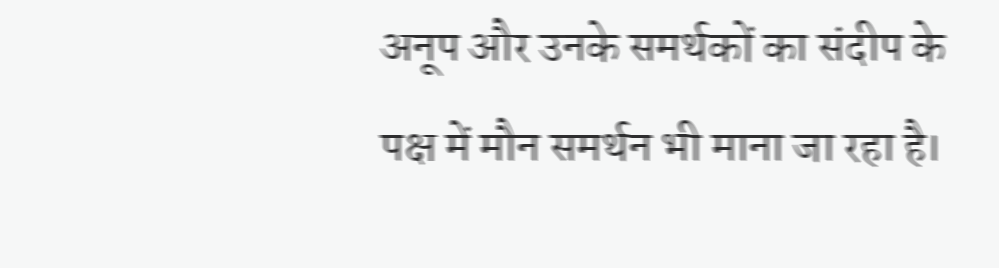अनूप और उनके समर्थकों का संदीप के पक्ष में मौन समर्थन भी माना जा रहा है।